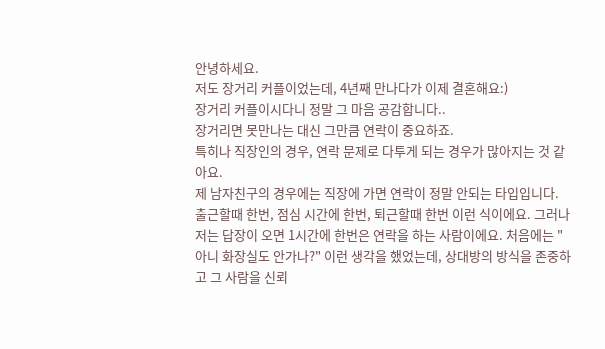안녕하세요.
저도 장거리 커플이었는데, 4년째 만나다가 이제 결혼해요:)
장거리 커플이시다니 정말 그 마음 공감합니다..
장거리면 못만나는 대신 그만큼 연락이 중요하죠.
특히나 직장인의 경우, 연락 문제로 다투게 되는 경우가 많아지는 것 같아요.
제 남자친구의 경우에는 직장에 가면 연락이 정말 안되는 타입입니다. 출근할때 한번, 점심 시간에 한번, 퇴근할때 한번 이런 식이에요. 그러나 저는 답장이 오면 1시간에 한번은 연락을 하는 사람이에요. 처음에는 "아니 화장실도 안가나?" 이런 생각을 했었는데, 상대방의 방식을 존중하고 그 사람을 신뢰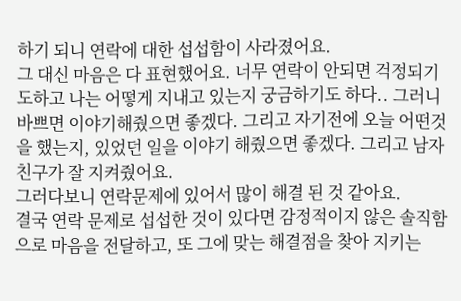하기 되니 연락에 대한 섭섭함이 사라졌어요.
그 대신 마음은 다 표현했어요. 너무 연락이 안되면 걱정되기도하고 나는 어떻게 지내고 있는지 궁금하기도 하다.. 그러니 바쁘면 이야기해줬으면 좋겠다. 그리고 자기전에 오늘 어떤것을 했는지, 있었던 일을 이야기 해줬으면 좋겠다. 그리고 남자친구가 잘 지켜줬어요.
그러다보니 연락문제에 있어서 많이 해결 된 것 같아요.
결국 연락 문제로 섭섭한 것이 있다면 감정적이지 않은 솔직함으로 마음을 전달하고, 또 그에 맞는 해결점을 찾아 지키는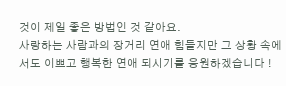것이 제일 좋은 방법인 것 같아요.
사랑하는 사람과의 장거리 연애 힘들지만 그 상황 속에서도 이쁘고 행복한 연애 되시기를 응원하겠습니다 !